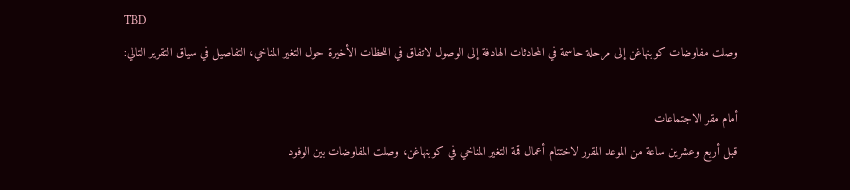TBD
وصلت مفاوضات كوبنهاغن إلى مرحلة حاسمة في المحادثات الهادفة إلى الوصول لاتفاق في اللحظات الأخيرة حول التغير المناخي، التفاصيل في سياق التقرير التالي:

أمام مقر الاجتماعات
قبل أربع وعشرين ساعة من الموعد المقرر لاختتام أعمال قمة التغير المناخي في كوبنهاغن، وصلت المفاوضات بين الوفود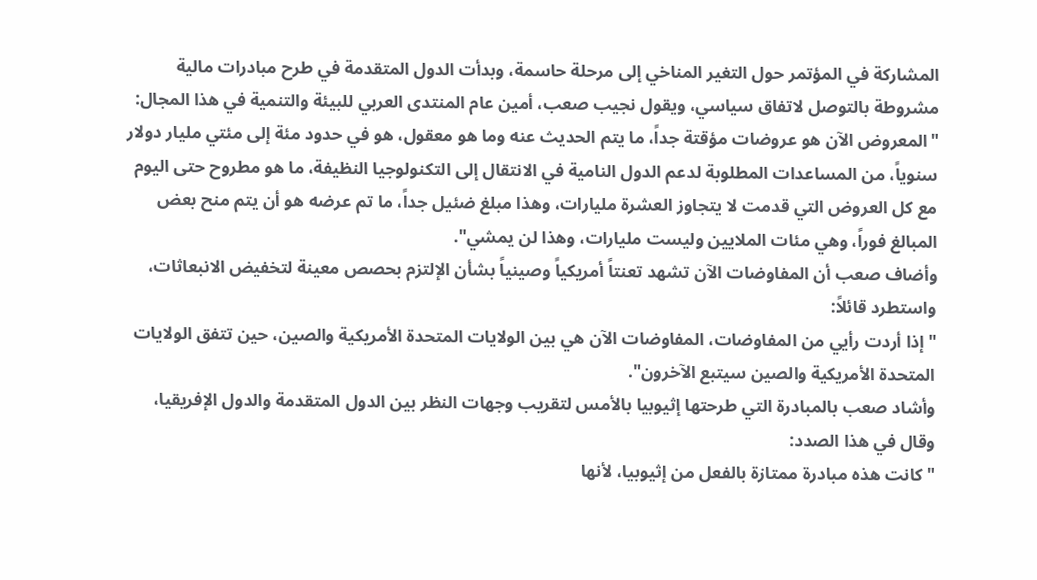المشاركة في المؤتمر حول التغير المناخي إلى مرحلة حاسمة، وبدأت الدول المتقدمة في طرح مبادرات مالية مشروطة بالتوصل لاتفاق سياسي، ويقول نجيب صعب، أمين عام المنتدى العربي للبيئة والتنمية في هذا المجال:
"المعروض الآن هو عروضات مؤقتة جداً، ما يتم الحديث عنه وما هو معقول، هو في حدود مئة إلى مئتي مليار دولار سنوياً، من المساعدات المطلوبة لدعم الدول النامية في الانتقال إلى التكنولوجيا النظيفة، ما هو مطروح حتى اليوم مع كل العروض التي قدمت لا يتجاوز العشرة مليارات، وهذا مبلغ ضئيل جداً، ما تم عرضه هو أن يتم منح بعض المبالغ فوراً، وهي مئات الملايين وليست مليارات، وهذا لن يمشي".
وأضاف صعب أن المفاوضات الآن تشهد تعنتاً أمريكياً وصينياً بشأن الإلتزم بحصص معينة لتخفيض الانبعاثات، واستطرد قائلاً:
"إذا أردت رأيي من المفاوضات، المفاوضات الآن هي بين الولايات المتحدة الأمريكية والصين، حين تتفق الولايات المتحدة الأمريكية والصين سيتبع الآخرون".
وأشاد صعب بالمبادرة التي طرحتها إثيوبيا بالأمس لتقريب وجهات النظر بين الدول المتقدمة والدول الإفريقيا، وقال في هذا الصدد:
"كانت هذه مبادرة ممتازة بالفعل من إثيوبيا، لأنها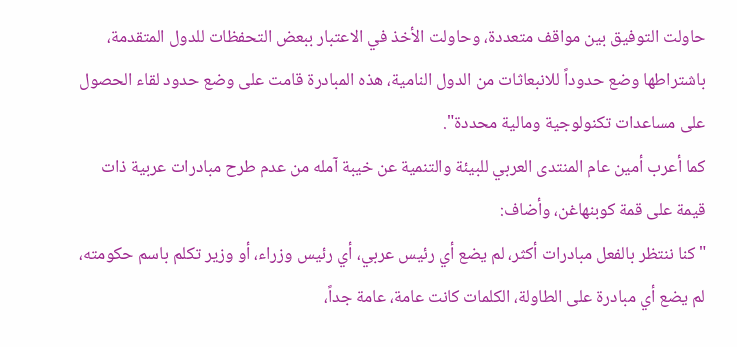حاولت التوفيق بين مواقف متعددة، وحاولت الأخذ في الاعتبار ببعض التحفظات للدول المتقدمة، باشتراطها وضع حدوداً للانبعاثات من الدول النامية، هذه المبادرة قامت على وضع حدود لقاء الحصول على مساعدات تكنولوجية ومالية محددة".
كما أعرب أمين عام المنتدى العربي للبيئة والتنمية عن خيبة آمله من عدم طرح مبادرات عربية ذات قيمة على قمة كوبنهاغن، وأضاف:
"كنا ننتظر بالفعل مبادرات أكثر، لم يضع أي رئيس عربي، أي رئيس وزراء، أو وزير تكلم باسم حكومته، لم يضع أي مبادرة على الطاولة، الكلمات كانت عامة، عامة جداً،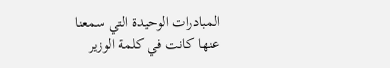المبادرات الوحيدة التي سمعنا عنها كانت في كلمة الوزير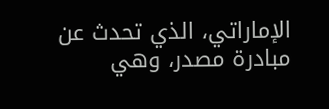الإماراتي، الذي تحدث عن مبادرة مصدر، وهي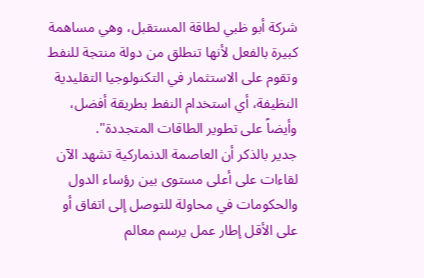شركة أبو ظبي لطاقة المستقبل، وهي مساهمة كبيرة بالفعل لأنها تنطلق من دولة منتجة للنفط وتقوم على الاستثمار في التكنولوجيا التقليدية النظيفة، أي استخدام النفط بطريقة أفضل، وأيضاً على تطوير الطاقات المتجددة".
جدير بالذكر أن العاصمة الدنماركية تشهد الآن لقاءات على أعلى مستوى بين رؤساء الدول والحكومات في محاولة للتوصل إلى اتفاق أو على الأقل إطار عمل يرسم معالم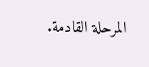المرحلة القادمة.